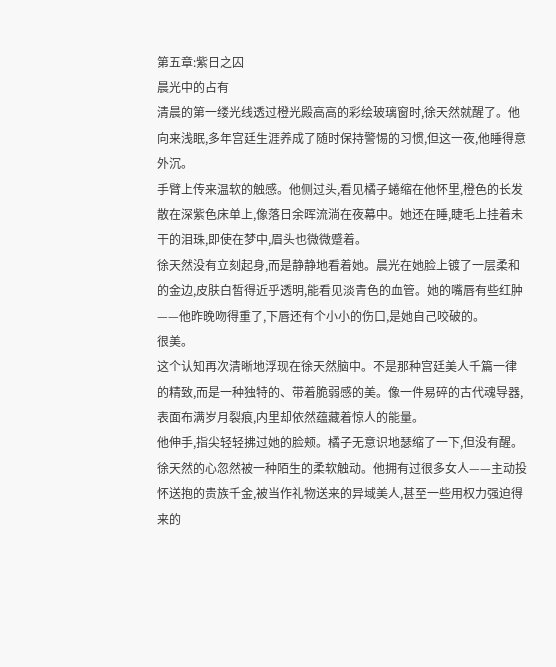第五章:紫日之囚
晨光中的占有
清晨的第一缕光线透过橙光殿高高的彩绘玻璃窗时,徐天然就醒了。他向来浅眠,多年宫廷生涯养成了随时保持警惕的习惯,但这一夜,他睡得意外沉。
手臂上传来温软的触感。他侧过头,看见橘子蜷缩在他怀里,橙色的长发散在深紫色床单上,像落日余晖流淌在夜幕中。她还在睡,睫毛上挂着未干的泪珠,即使在梦中,眉头也微微蹙着。
徐天然没有立刻起身,而是静静地看着她。晨光在她脸上镀了一层柔和的金边,皮肤白皙得近乎透明,能看见淡青色的血管。她的嘴唇有些红肿——他昨晚吻得重了,下唇还有个小小的伤口,是她自己咬破的。
很美。
这个认知再次清晰地浮现在徐天然脑中。不是那种宫廷美人千篇一律的精致,而是一种独特的、带着脆弱感的美。像一件易碎的古代魂导器,表面布满岁月裂痕,内里却依然蕴藏着惊人的能量。
他伸手,指尖轻轻拂过她的脸颊。橘子无意识地瑟缩了一下,但没有醒。
徐天然的心忽然被一种陌生的柔软触动。他拥有过很多女人——主动投怀送抱的贵族千金,被当作礼物送来的异域美人,甚至一些用权力强迫得来的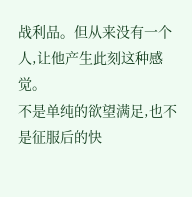战利品。但从来没有一个人,让他产生此刻这种感觉。
不是单纯的欲望满足,也不是征服后的快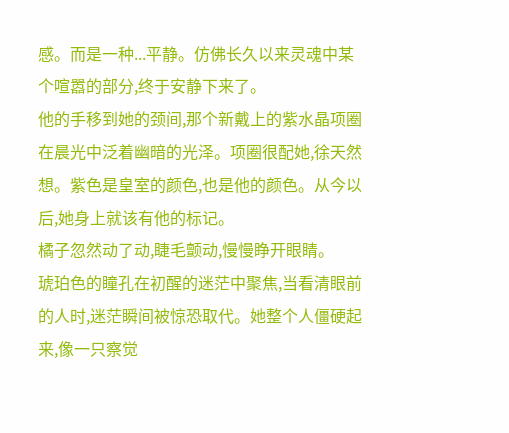感。而是一种...平静。仿佛长久以来灵魂中某个喧嚣的部分,终于安静下来了。
他的手移到她的颈间,那个新戴上的紫水晶项圈在晨光中泛着幽暗的光泽。项圈很配她,徐天然想。紫色是皇室的颜色,也是他的颜色。从今以后,她身上就该有他的标记。
橘子忽然动了动,睫毛颤动,慢慢睁开眼睛。
琥珀色的瞳孔在初醒的迷茫中聚焦,当看清眼前的人时,迷茫瞬间被惊恐取代。她整个人僵硬起来,像一只察觉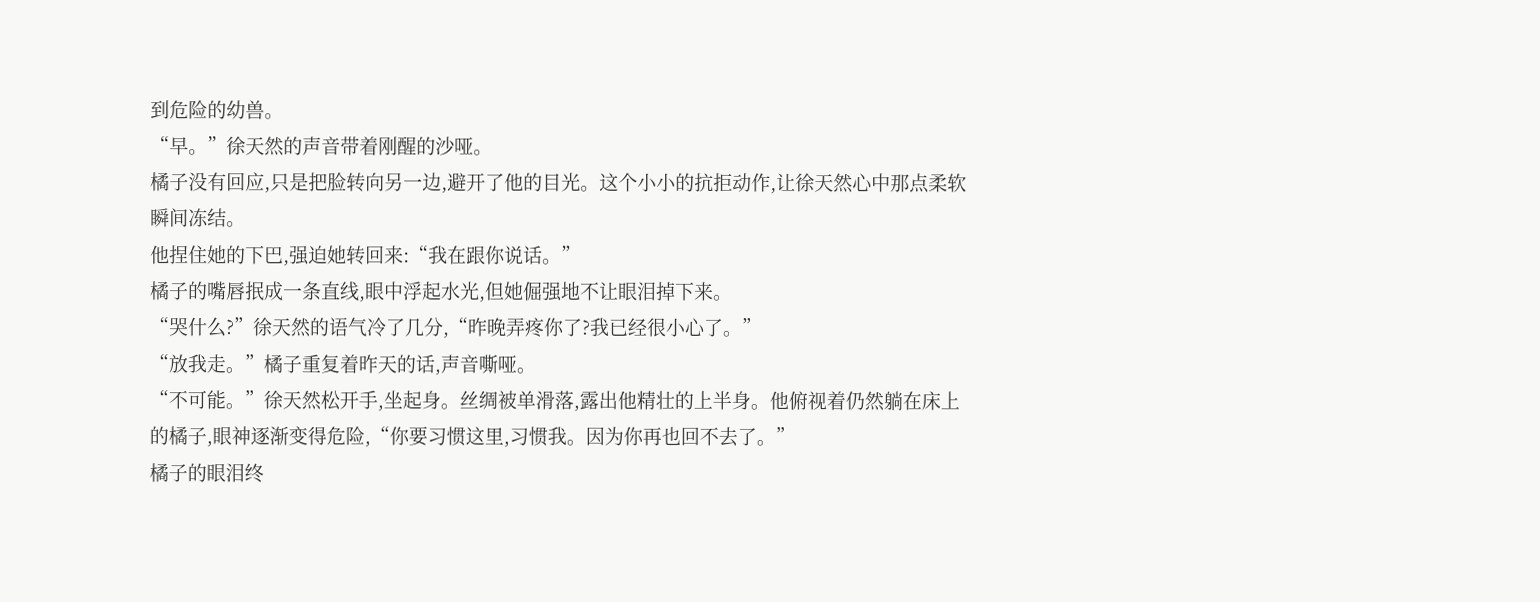到危险的幼兽。
“早。”徐天然的声音带着刚醒的沙哑。
橘子没有回应,只是把脸转向另一边,避开了他的目光。这个小小的抗拒动作,让徐天然心中那点柔软瞬间冻结。
他捏住她的下巴,强迫她转回来:“我在跟你说话。”
橘子的嘴唇抿成一条直线,眼中浮起水光,但她倔强地不让眼泪掉下来。
“哭什么?”徐天然的语气冷了几分,“昨晚弄疼你了?我已经很小心了。”
“放我走。”橘子重复着昨天的话,声音嘶哑。
“不可能。”徐天然松开手,坐起身。丝绸被单滑落,露出他精壮的上半身。他俯视着仍然躺在床上的橘子,眼神逐渐变得危险,“你要习惯这里,习惯我。因为你再也回不去了。”
橘子的眼泪终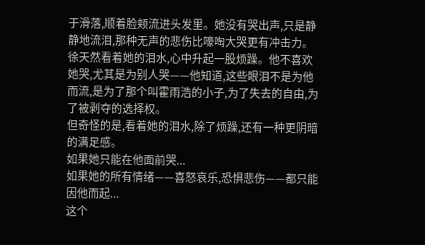于滑落,顺着脸颊流进头发里。她没有哭出声,只是静静地流泪,那种无声的悲伤比嚎啕大哭更有冲击力。
徐天然看着她的泪水,心中升起一股烦躁。他不喜欢她哭,尤其是为别人哭——他知道,这些眼泪不是为他而流,是为了那个叫霍雨浩的小子,为了失去的自由,为了被剥夺的选择权。
但奇怪的是,看着她的泪水,除了烦躁,还有一种更阴暗的满足感。
如果她只能在他面前哭...
如果她的所有情绪——喜怒哀乐,恐惧悲伤——都只能因他而起...
这个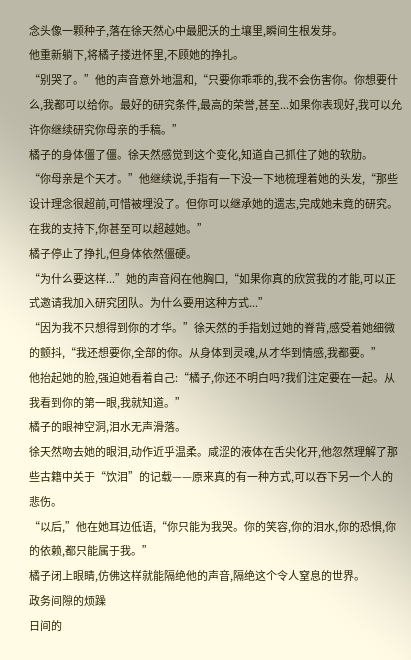念头像一颗种子,落在徐天然心中最肥沃的土壤里,瞬间生根发芽。
他重新躺下,将橘子搂进怀里,不顾她的挣扎。
“别哭了。”他的声音意外地温和,“只要你乖乖的,我不会伤害你。你想要什么,我都可以给你。最好的研究条件,最高的荣誉,甚至...如果你表现好,我可以允许你继续研究你母亲的手稿。”
橘子的身体僵了僵。徐天然感觉到这个变化,知道自己抓住了她的软肋。
“你母亲是个天才。”他继续说,手指有一下没一下地梳理着她的头发,“那些设计理念很超前,可惜被埋没了。但你可以继承她的遗志,完成她未竟的研究。在我的支持下,你甚至可以超越她。”
橘子停止了挣扎,但身体依然僵硬。
“为什么要这样...”她的声音闷在他胸口,“如果你真的欣赏我的才能,可以正式邀请我加入研究团队。为什么要用这种方式...”
“因为我不只想得到你的才华。”徐天然的手指划过她的脊背,感受着她细微的颤抖,“我还想要你,全部的你。从身体到灵魂,从才华到情感,我都要。”
他抬起她的脸,强迫她看着自己:“橘子,你还不明白吗?我们注定要在一起。从我看到你的第一眼,我就知道。”
橘子的眼神空洞,泪水无声滑落。
徐天然吻去她的眼泪,动作近乎温柔。咸涩的液体在舌尖化开,他忽然理解了那些古籍中关于“饮泪”的记载——原来真的有一种方式,可以吞下另一个人的悲伤。
“以后,”他在她耳边低语,“你只能为我哭。你的笑容,你的泪水,你的恐惧,你的依赖,都只能属于我。”
橘子闭上眼睛,仿佛这样就能隔绝他的声音,隔绝这个令人窒息的世界。
政务间隙的烦躁
日间的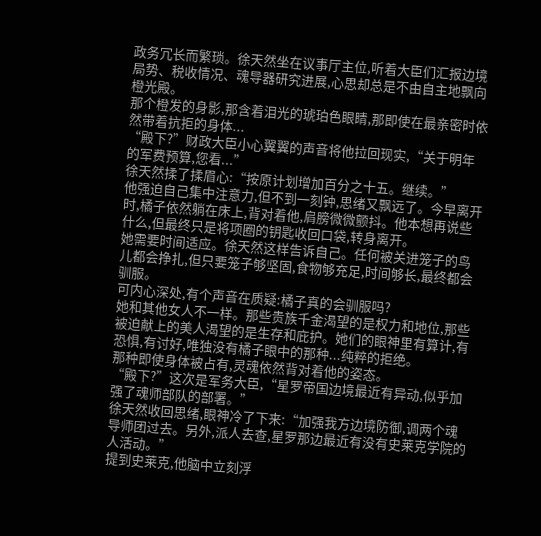政务冗长而繁琐。徐天然坐在议事厅主位,听着大臣们汇报边境局势、税收情况、魂导器研究进展,心思却总是不由自主地飘向橙光殿。
那个橙发的身影,那含着泪光的琥珀色眼睛,那即使在最亲密时依然带着抗拒的身体...
“殿下?”财政大臣小心翼翼的声音将他拉回现实,“关于明年的军费预算,您看...”
徐天然揉了揉眉心:“按原计划增加百分之十五。继续。”
他强迫自己集中注意力,但不到一刻钟,思绪又飘远了。今早离开时,橘子依然躺在床上,背对着他,肩膀微微颤抖。他本想再说些什么,但最终只是将项圈的钥匙收回口袋,转身离开。
她需要时间适应。徐天然这样告诉自己。任何被关进笼子的鸟儿都会挣扎,但只要笼子够坚固,食物够充足,时间够长,最终都会驯服。
可内心深处,有个声音在质疑:橘子真的会驯服吗?
她和其他女人不一样。那些贵族千金渴望的是权力和地位,那些被迫献上的美人渴望的是生存和庇护。她们的眼神里有算计,有恐惧,有讨好,唯独没有橘子眼中的那种...纯粹的拒绝。
那种即使身体被占有,灵魂依然背对着他的姿态。
“殿下?”这次是军务大臣,“星罗帝国边境最近有异动,似乎加强了魂师部队的部署。”
徐天然收回思绪,眼神冷了下来:“加强我方边境防御,调两个魂导师团过去。另外,派人去查,星罗那边最近有没有史莱克学院的人活动。”
提到史莱克,他脑中立刻浮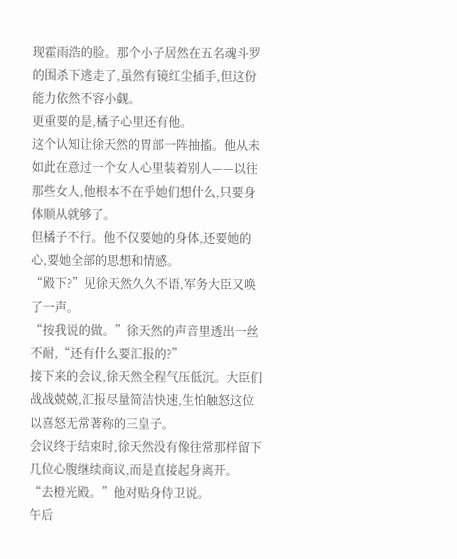现霍雨浩的脸。那个小子居然在五名魂斗罗的围杀下逃走了,虽然有镜红尘插手,但这份能力依然不容小觑。
更重要的是,橘子心里还有他。
这个认知让徐天然的胃部一阵抽搐。他从未如此在意过一个女人心里装着别人——以往那些女人,他根本不在乎她们想什么,只要身体顺从就够了。
但橘子不行。他不仅要她的身体,还要她的心,要她全部的思想和情感。
“殿下?”见徐天然久久不语,军务大臣又唤了一声。
“按我说的做。”徐天然的声音里透出一丝不耐,“还有什么要汇报的?”
接下来的会议,徐天然全程气压低沉。大臣们战战兢兢,汇报尽量简洁快速,生怕触怒这位以喜怒无常著称的三皇子。
会议终于结束时,徐天然没有像往常那样留下几位心腹继续商议,而是直接起身离开。
“去橙光殿。”他对贴身侍卫说。
午后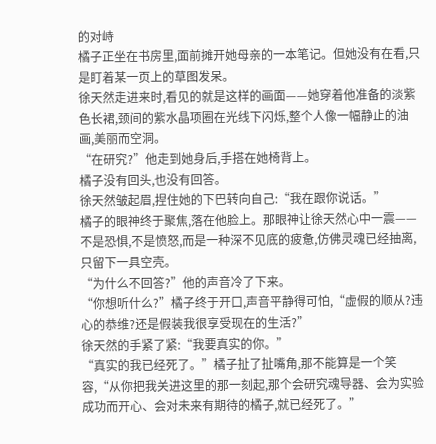的对峙
橘子正坐在书房里,面前摊开她母亲的一本笔记。但她没有在看,只是盯着某一页上的草图发呆。
徐天然走进来时,看见的就是这样的画面——她穿着他准备的淡紫色长裙,颈间的紫水晶项圈在光线下闪烁,整个人像一幅静止的油画,美丽而空洞。
“在研究?”他走到她身后,手搭在她椅背上。
橘子没有回头,也没有回答。
徐天然皱起眉,捏住她的下巴转向自己:“我在跟你说话。”
橘子的眼神终于聚焦,落在他脸上。那眼神让徐天然心中一震——不是恐惧,不是愤怒,而是一种深不见底的疲惫,仿佛灵魂已经抽离,只留下一具空壳。
“为什么不回答?”他的声音冷了下来。
“你想听什么?”橘子终于开口,声音平静得可怕,“虚假的顺从?违心的恭维?还是假装我很享受现在的生活?”
徐天然的手紧了紧:“我要真实的你。”
“真实的我已经死了。”橘子扯了扯嘴角,那不能算是一个笑容,“从你把我关进这里的那一刻起,那个会研究魂导器、会为实验成功而开心、会对未来有期待的橘子,就已经死了。”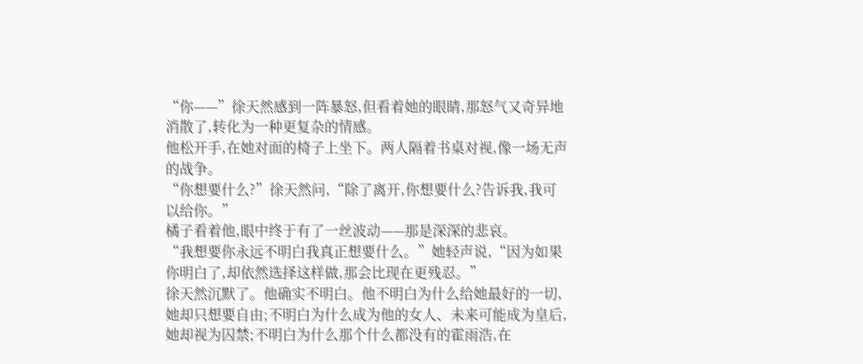“你——”徐天然感到一阵暴怒,但看着她的眼睛,那怒气又奇异地消散了,转化为一种更复杂的情感。
他松开手,在她对面的椅子上坐下。两人隔着书桌对视,像一场无声的战争。
“你想要什么?”徐天然问,“除了离开,你想要什么?告诉我,我可以给你。”
橘子看着他,眼中终于有了一丝波动——那是深深的悲哀。
“我想要你永远不明白我真正想要什么。”她轻声说,“因为如果你明白了,却依然选择这样做,那会比现在更残忍。”
徐天然沉默了。他确实不明白。他不明白为什么给她最好的一切,她却只想要自由;不明白为什么成为他的女人、未来可能成为皇后,她却视为囚禁;不明白为什么那个什么都没有的霍雨浩,在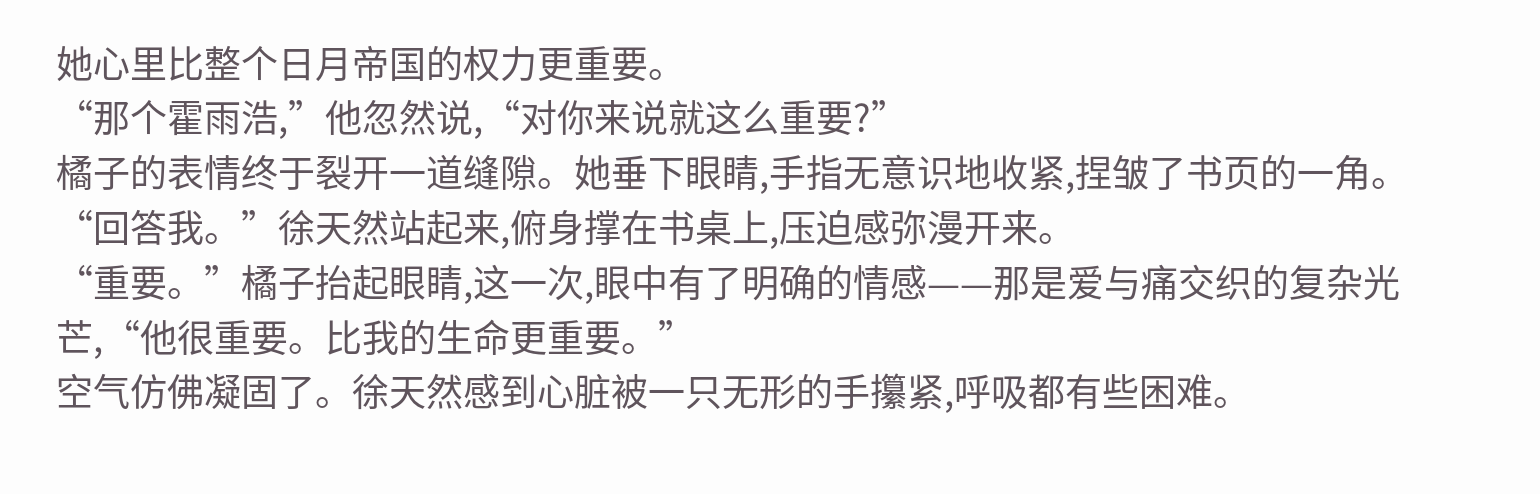她心里比整个日月帝国的权力更重要。
“那个霍雨浩,”他忽然说,“对你来说就这么重要?”
橘子的表情终于裂开一道缝隙。她垂下眼睛,手指无意识地收紧,捏皱了书页的一角。
“回答我。”徐天然站起来,俯身撑在书桌上,压迫感弥漫开来。
“重要。”橘子抬起眼睛,这一次,眼中有了明确的情感——那是爱与痛交织的复杂光芒,“他很重要。比我的生命更重要。”
空气仿佛凝固了。徐天然感到心脏被一只无形的手攥紧,呼吸都有些困难。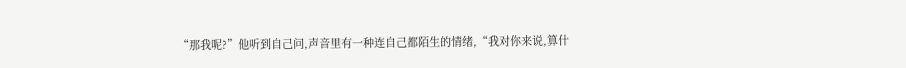“那我呢?”他听到自己问,声音里有一种连自己都陌生的情绪,“我对你来说,算什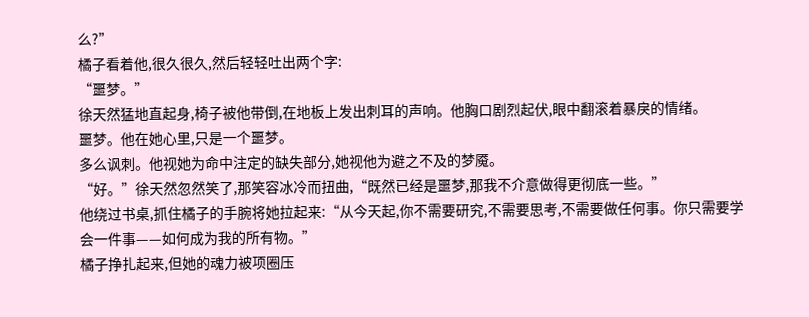么?”
橘子看着他,很久很久,然后轻轻吐出两个字:
“噩梦。”
徐天然猛地直起身,椅子被他带倒,在地板上发出刺耳的声响。他胸口剧烈起伏,眼中翻滚着暴戾的情绪。
噩梦。他在她心里,只是一个噩梦。
多么讽刺。他视她为命中注定的缺失部分,她视他为避之不及的梦魇。
“好。”徐天然忽然笑了,那笑容冰冷而扭曲,“既然已经是噩梦,那我不介意做得更彻底一些。”
他绕过书桌,抓住橘子的手腕将她拉起来:“从今天起,你不需要研究,不需要思考,不需要做任何事。你只需要学会一件事——如何成为我的所有物。”
橘子挣扎起来,但她的魂力被项圈压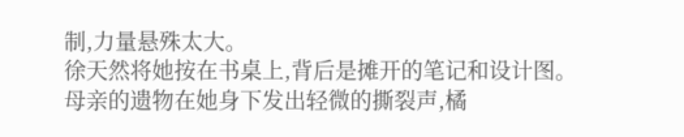制,力量悬殊太大。
徐天然将她按在书桌上,背后是摊开的笔记和设计图。母亲的遗物在她身下发出轻微的撕裂声,橘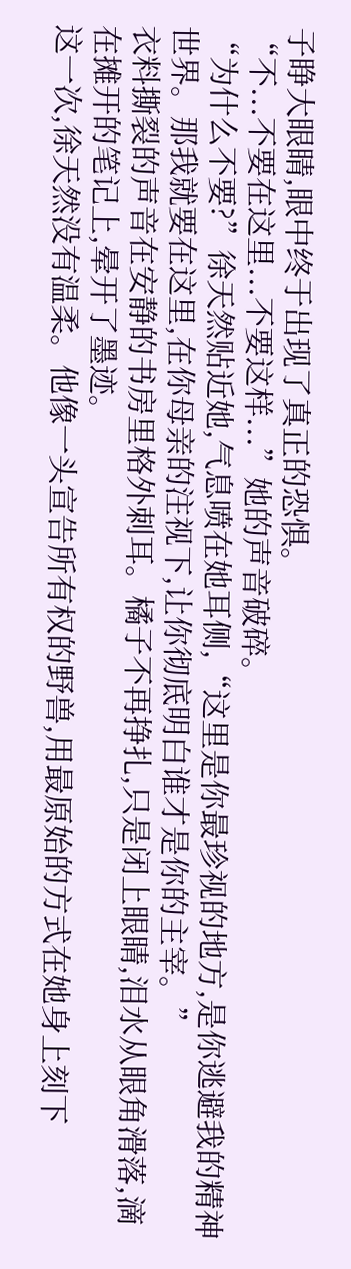子睁大眼睛,眼中终于出现了真正的恐惧。
“不...不要在这里...不要这样...”她的声音破碎。
“为什么不要?”徐天然贴近她,气息喷在她耳侧,“这里是你最珍视的地方,是你逃避我的精神世界。那我就要在这里,在你母亲的注视下,让你彻底明白谁才是你的主宰。”
衣料撕裂的声音在安静的书房里格外刺耳。橘子不再挣扎,只是闭上眼睛,泪水从眼角滑落,滴在摊开的笔记上,晕开了墨迹。
这一次,徐天然没有温柔。他像一头宣告所有权的野兽,用最原始的方式在她身上刻下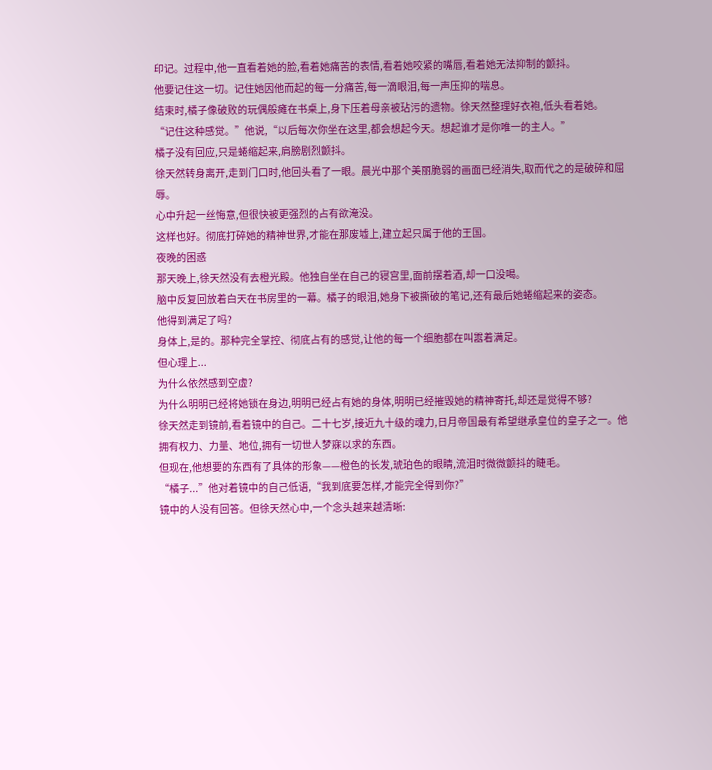印记。过程中,他一直看着她的脸,看着她痛苦的表情,看着她咬紧的嘴唇,看着她无法抑制的颤抖。
他要记住这一切。记住她因他而起的每一分痛苦,每一滴眼泪,每一声压抑的喘息。
结束时,橘子像破败的玩偶般瘫在书桌上,身下压着母亲被玷污的遗物。徐天然整理好衣袍,低头看着她。
“记住这种感觉。”他说,“以后每次你坐在这里,都会想起今天。想起谁才是你唯一的主人。”
橘子没有回应,只是蜷缩起来,肩膀剧烈颤抖。
徐天然转身离开,走到门口时,他回头看了一眼。晨光中那个美丽脆弱的画面已经消失,取而代之的是破碎和屈辱。
心中升起一丝悔意,但很快被更强烈的占有欲淹没。
这样也好。彻底打碎她的精神世界,才能在那废墟上,建立起只属于他的王国。
夜晚的困惑
那天晚上,徐天然没有去橙光殿。他独自坐在自己的寝宫里,面前摆着酒,却一口没喝。
脑中反复回放着白天在书房里的一幕。橘子的眼泪,她身下被撕破的笔记,还有最后她蜷缩起来的姿态。
他得到满足了吗?
身体上,是的。那种完全掌控、彻底占有的感觉,让他的每一个细胞都在叫嚣着满足。
但心理上...
为什么依然感到空虚?
为什么明明已经将她锁在身边,明明已经占有她的身体,明明已经摧毁她的精神寄托,却还是觉得不够?
徐天然走到镜前,看着镜中的自己。二十七岁,接近九十级的魂力,日月帝国最有希望继承皇位的皇子之一。他拥有权力、力量、地位,拥有一切世人梦寐以求的东西。
但现在,他想要的东西有了具体的形象——橙色的长发,琥珀色的眼睛,流泪时微微颤抖的睫毛。
“橘子...”他对着镜中的自己低语,“我到底要怎样,才能完全得到你?”
镜中的人没有回答。但徐天然心中,一个念头越来越清晰: